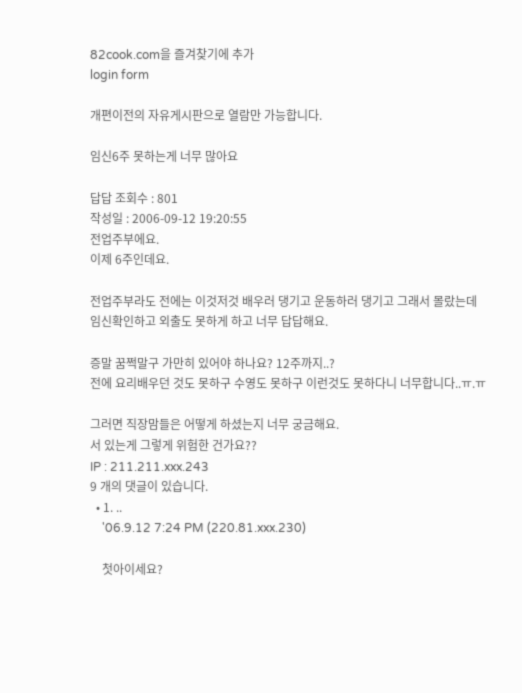82cook.com을 즐겨찾기에 추가
login form

개편이전의 자유게시판으로 열람만 가능합니다.

임신6주 못하는게 너무 많아요

답답 조회수 : 801
작성일 : 2006-09-12 19:20:55
전업주부에요.
이제 6주인데요.

전업주부라도 전에는 이것저것 배우러 댕기고 운동하러 댕기고 그래서 몰랐는데
임신확인하고 외출도 못하게 하고 너무 답답해요.

증말 꿈쩍말구 가만히 있어야 하나요? 12주까지..?
전에 요리배우던 것도 못하구 수영도 못하구 이런것도 못하다니 너무합니다..ㅠ.ㅠ

그러면 직장맘들은 어떻게 하셨는지 너무 궁금해요.
서 있는게 그렇게 위험한 건가요??
IP : 211.211.xxx.243
9 개의 댓글이 있습니다.
  • 1. ..
    '06.9.12 7:24 PM (220.81.xxx.230)

    첫아이세요?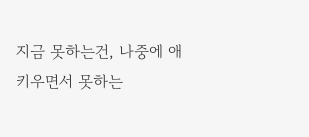지금 못하는건, 나중에 애키우면서 못하는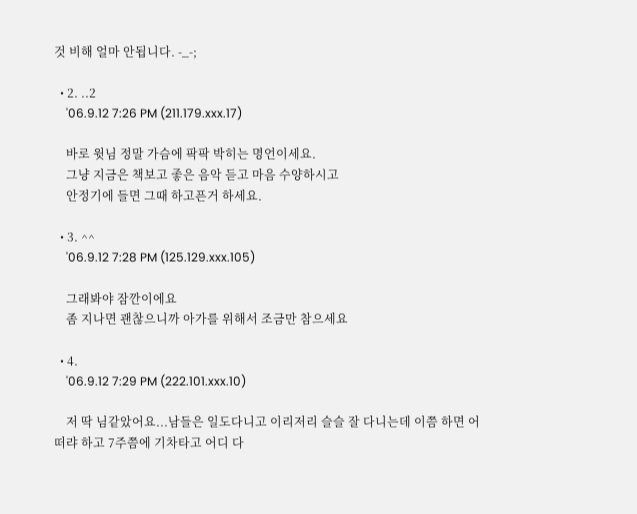것 비해 얼마 안됩니다. -_-;

  • 2. ..2
    '06.9.12 7:26 PM (211.179.xxx.17)

    바로 윗님 정말 가슴에 팍팍 박히는 명언이세요.
    그냥 지금은 책보고 좋은 음악 듣고 마음 수양하시고
    안정기에 들면 그때 하고픈거 하세요.

  • 3. ^^
    '06.9.12 7:28 PM (125.129.xxx.105)

    그래봐야 잠깐이에요
    좀 지나면 괜찮으니까 아가를 위해서 조금만 참으세요

  • 4.
    '06.9.12 7:29 PM (222.101.xxx.10)

    저 딱 님같았어요...남들은 일도다니고 이리저리 슬슬 잘 다니는데 이쯤 하면 어떠랴 하고 7주쯤에 기차타고 어디 다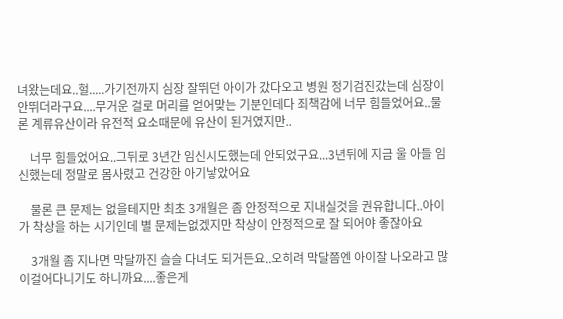녀왔는데요..헐.....가기전까지 심장 잘뛰던 아이가 갔다오고 병원 정기검진갔는데 심장이 안뛰더라구요....무거운 걸로 머리를 얻어맞는 기분인데다 죄책감에 너무 힘들었어요..물론 계류유산이라 유전적 요소때문에 유산이 된거였지만..

    너무 힘들었어요..그뒤로 3년간 임신시도했는데 안되었구요...3년뒤에 지금 울 아들 임신했는데 정말로 몸사렸고 건강한 아기낳았어요

    물론 큰 문제는 없을테지만 최초 3개월은 좀 안정적으로 지내실것을 권유합니다..아이가 착상을 하는 시기인데 별 문제는없겠지만 착상이 안정적으로 잘 되어야 좋잖아요

    3개월 좀 지나면 막달까진 슬슬 다녀도 되거든요..오히려 막달쯤엔 아이잘 나오라고 많이걸어다니기도 하니까요....좋은게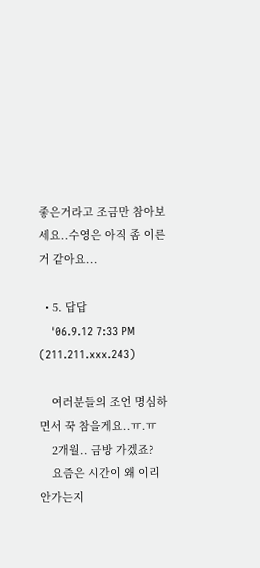좋은거라고 조금만 참아보세요..수영은 아직 좀 이른거 같아요...

  • 5. 답답
    '06.9.12 7:33 PM (211.211.xxx.243)

    여러분들의 조언 명심하면서 꾹 참을게요..ㅠ.ㅠ
    2개월.. 금방 가겠죠?
    요즘은 시간이 왜 이리 안가는지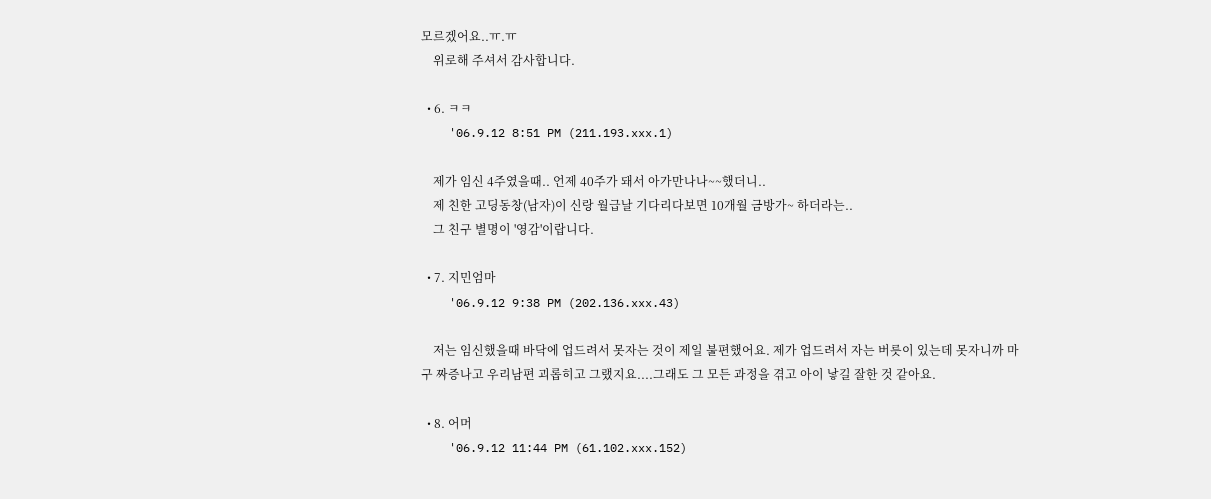모르겠어요..ㅠ.ㅠ
    위로해 주셔서 감사합니다.

  • 6. ㅋㅋ
    '06.9.12 8:51 PM (211.193.xxx.1)

    제가 임신 4주였을때.. 언제 40주가 돼서 아가만나나~~했더니..
    제 친한 고딩동창(남자)이 신랑 월급날 기다리다보면 10개월 금방가~ 하더라는..
    그 친구 별명이 '영감'이랍니다.

  • 7. 지민엄마
    '06.9.12 9:38 PM (202.136.xxx.43)

    저는 임신했을때 바닥에 업드려서 못자는 것이 제일 불편했어요. 제가 업드려서 자는 버릇이 있는데 못자니까 마구 짜증나고 우리남편 괴롭히고 그랬지요....그래도 그 모든 과정을 겪고 아이 낳길 잘한 것 같아요.

  • 8. 어머
    '06.9.12 11:44 PM (61.102.xxx.152)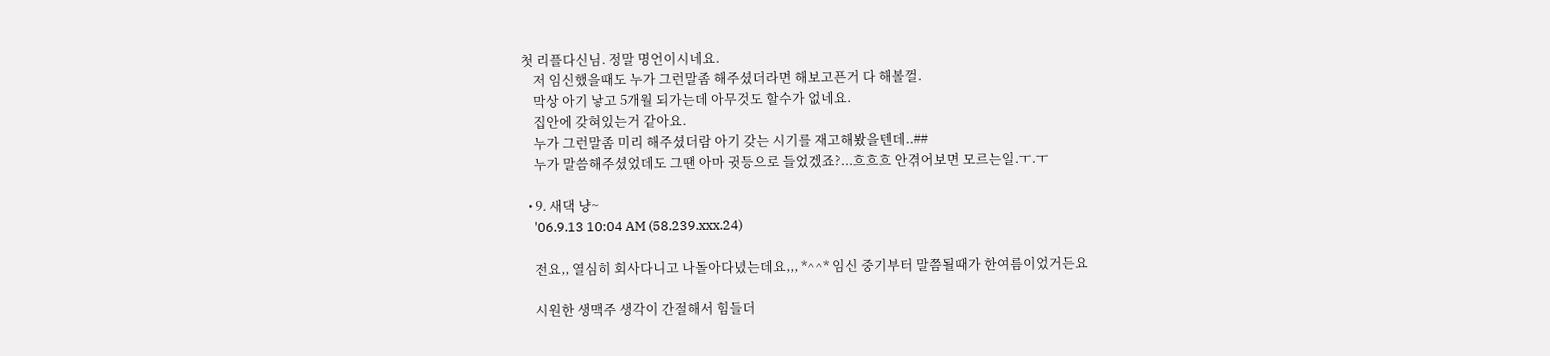첫 리플다신님. 정말 명언이시네요.
    저 임신했을때도 누가 그런말좀 해주셨더라면 해보고픈거 다 해볼껄.
    막상 아기 낳고 5개월 되가는데 아무것도 할수가 없네요.
    집안에 갖혀있는거 같아요.
    누가 그런말좀 미리 해주셨더람 아기 갖는 시기를 재고해봤을텐데..##
    누가 말씀해주셨었데도 그땐 아마 귓등으로 들었겠죠?...흐흐흐 안겪어보면 모르는일.ㅜ.ㅜ

  • 9. 새댁 냥~
    '06.9.13 10:04 AM (58.239.xxx.24)

    전요,, 열심히 회사다니고 나돌아다녔는데요,,, *^^* 임신 중기부터 말쯤될때가 한여름이었거든요

    시원한 생맥주 생각이 간절해서 힘들더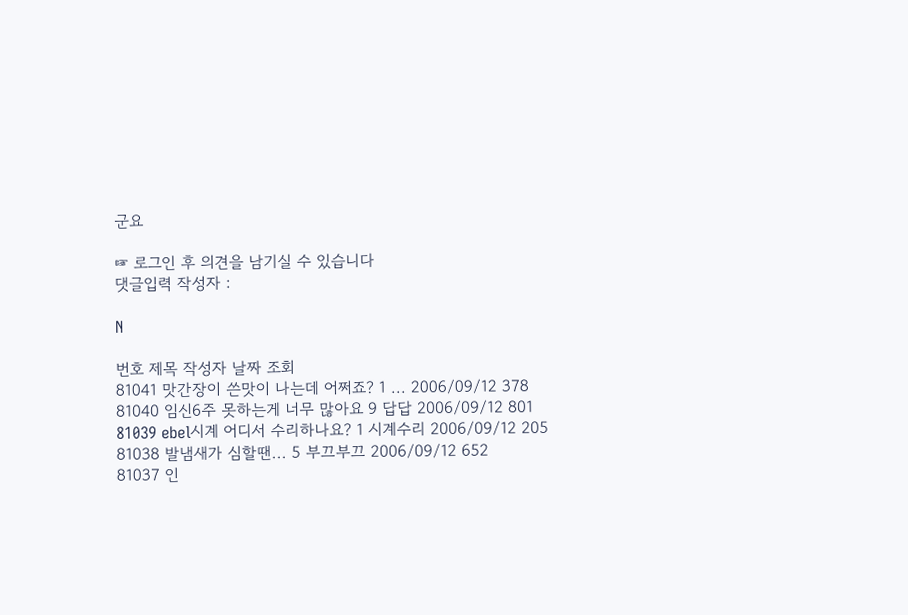군요

☞ 로그인 후 의견을 남기실 수 있습니다
댓글입력 작성자 :

N

번호 제목 작성자 날짜 조회
81041 맛간장이 쓴맛이 나는데 어쩌죠? 1 ... 2006/09/12 378
81040 임신6주 못하는게 너무 많아요 9 답답 2006/09/12 801
81039 ebel시계 어디서 수리하나요? 1 시계수리 2006/09/12 205
81038 발냄새가 심할땐... 5 부끄부끄 2006/09/12 652
81037 인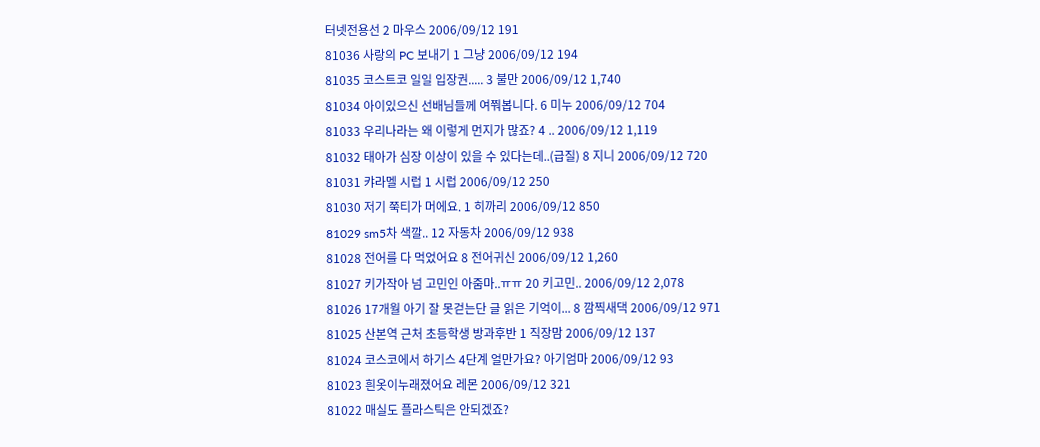터넷전용선 2 마우스 2006/09/12 191
81036 사랑의 PC 보내기 1 그냥 2006/09/12 194
81035 코스트코 일일 입장권..... 3 불만 2006/09/12 1,740
81034 아이있으신 선배님들께 여쭤봅니다. 6 미누 2006/09/12 704
81033 우리나라는 왜 이렇게 먼지가 많죠? 4 .. 2006/09/12 1,119
81032 태아가 심장 이상이 있을 수 있다는데..(급질) 8 지니 2006/09/12 720
81031 캬라멜 시럽 1 시럽 2006/09/12 250
81030 저기 쭉티가 머에요. 1 히까리 2006/09/12 850
81029 sm5차 색깔.. 12 자동차 2006/09/12 938
81028 전어를 다 먹었어요 8 전어귀신 2006/09/12 1,260
81027 키가작아 넘 고민인 아줌마..ㅠㅠ 20 키고민.. 2006/09/12 2,078
81026 17개월 아기 잘 못걷는단 글 읽은 기억이... 8 깜찍새댁 2006/09/12 971
81025 산본역 근처 초등학생 방과후반 1 직장맘 2006/09/12 137
81024 코스코에서 하기스 4단계 얼만가요? 아기엄마 2006/09/12 93
81023 흰옷이누래졌어요 레몬 2006/09/12 321
81022 매실도 플라스틱은 안되겠죠?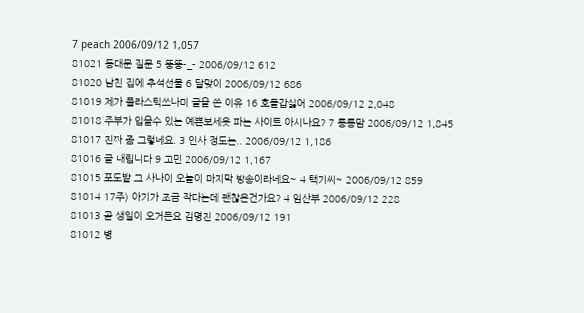7 peach 2006/09/12 1,057
81021 동대문 질문 5 뚱뚱-_- 2006/09/12 612
81020 남친 집에 추석선물 6 달맞이 2006/09/12 686
81019 제가 플라스틱쓰나미 글을 쓴 이유 16 호들갑싫어 2006/09/12 2,048
81018 주부가 입을수 있는 예쁜보세옷 파는 사이트 아시나요? 7 통통맘 2006/09/12 1,845
81017 진짜 좀 그렇네요. 3 인사 정도는.. 2006/09/12 1,186
81016 글 내립니다 9 고민 2006/09/12 1,167
81015 포도밭 그 사나이 오늘이 마지막 방송이라네요~ 4 택기씨~ 2006/09/12 859
81014 17주) 아기가 조금 작다는데 괜찮은건가요? 4 임산부 2006/09/12 228
81013 곧 생일이 오거든요 김명진 2006/09/12 191
81012 병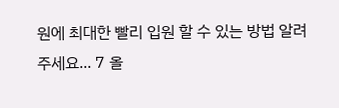원에 최대한 빨리 입원 할 수 있는 방법 알려주세요... 7 올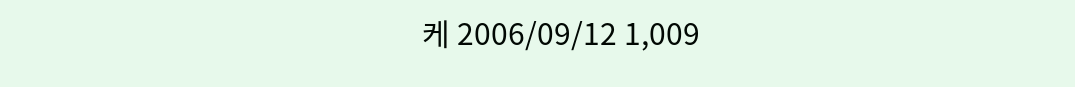케 2006/09/12 1,009